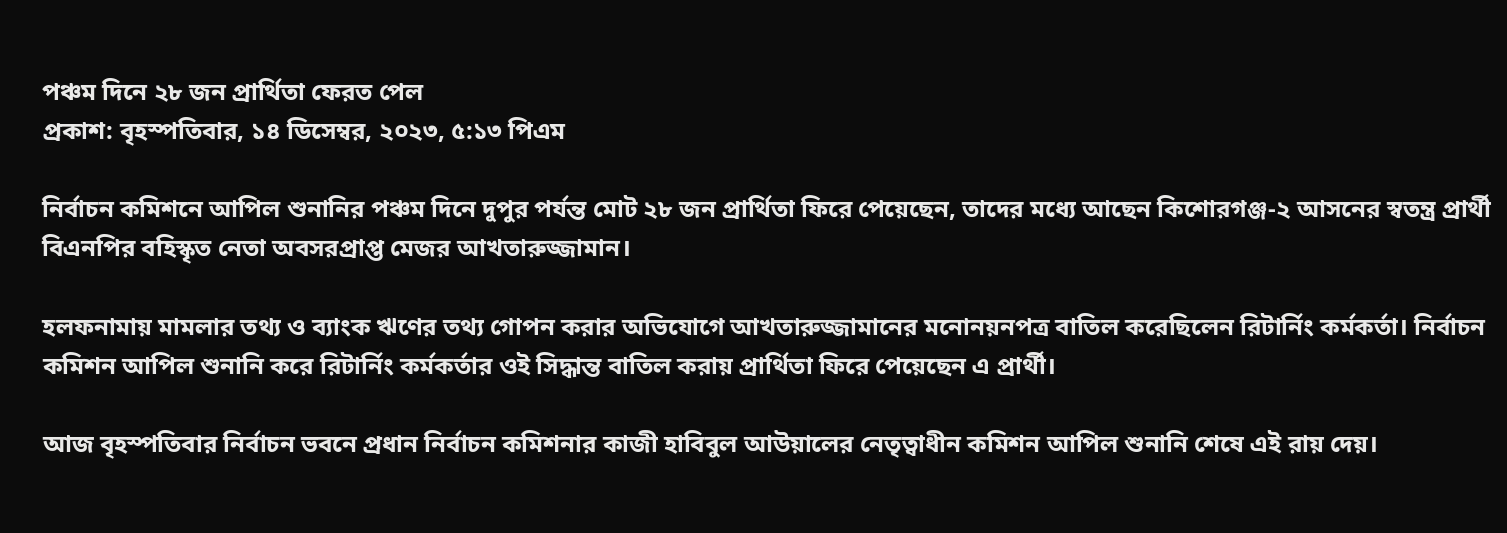পঞ্চম দিনে ২৮ জন প্রার্থিতা ফেরত পেল
প্রকাশ: বৃহস্পতিবার, ১৪ ডিসেম্বর, ২০২৩, ৫:১৩ পিএম

নির্বাচন কমিশনে আপিল শুনানির পঞ্চম দিনে দুপুর পর্যন্ত মোট ২৮ জন প্রার্থিতা ফিরে পেয়েছেন, তাদের মধ্যে আছেন কিশোরগঞ্জ-২ আসনের স্বতন্ত্র প্রার্থী বিএনপির বহিস্কৃত নেতা অবসরপ্রাপ্ত মেজর আখতারুজ্জামান।

হলফনামায় মামলার তথ্য ও ব্যাংক ঋণের তথ্য গোপন করার অভিযোগে আখতারুজ্জামানের মনোনয়নপত্র বাতিল করেছিলেন রিটার্নিং কর্মকর্তা। নির্বাচন কমিশন আপিল শুনানি করে রিটার্নিং কর্মকর্তার ওই সিদ্ধান্ত বাতিল করায় প্রার্থিতা ফিরে পেয়েছেন এ প্রার্থী।

আজ বৃহস্পতিবার নির্বাচন ভবনে প্রধান নির্বাচন কমিশনার কাজী হাবিবুল আউয়ালের নেতৃত্বাধীন কমিশন আপিল শুনানি শেষে এই রায় দেয়।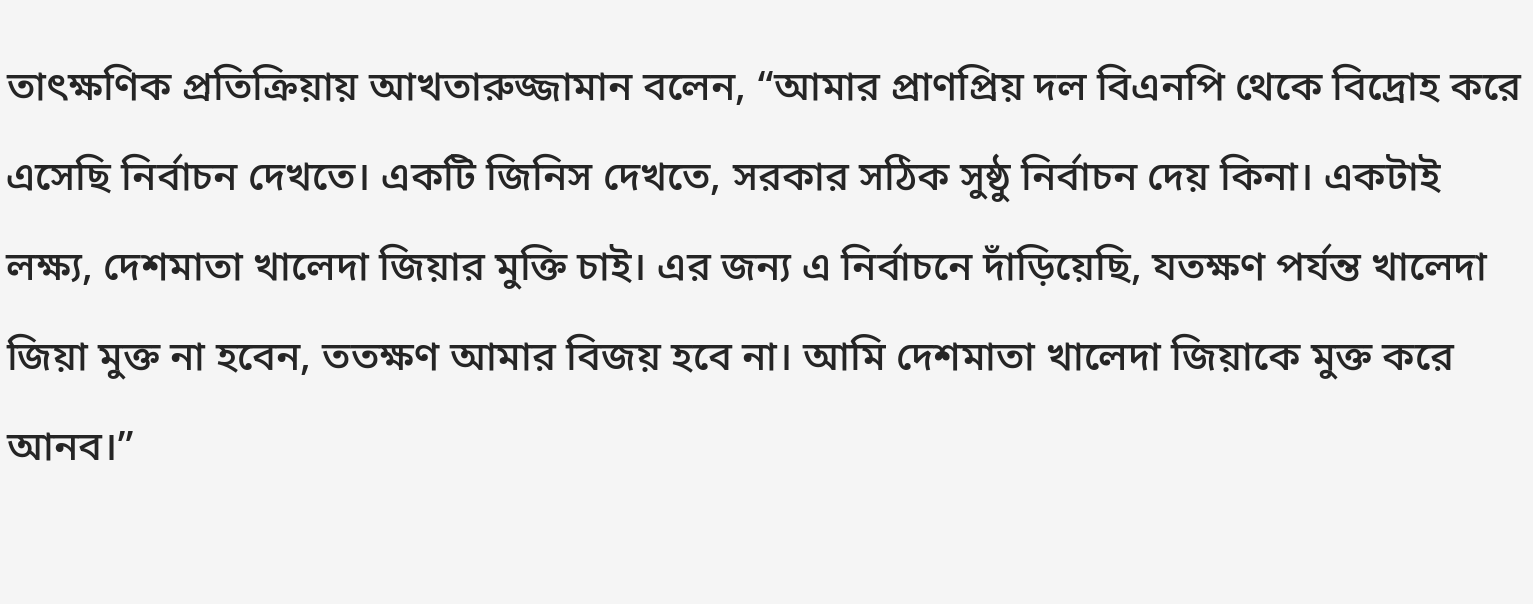তাৎক্ষণিক প্রতিক্রিয়ায় আখতারুজ্জামান বলেন, “আমার প্রাণপ্রিয় দল বিএনপি থেকে বিদ্রোহ করে এসেছি নির্বাচন দেখতে। একটি জিনিস দেখতে, সরকার সঠিক সুষ্ঠু নির্বাচন দেয় কিনা। একটাই লক্ষ্য, দেশমাতা খালেদা জিয়ার মুক্তি চাই। এর জন্য এ নির্বাচনে দাঁড়িয়েছি, যতক্ষণ পর্যন্ত খালেদা জিয়া মুক্ত না হবেন, ততক্ষণ আমার বিজয় হবে না। আমি দেশমাতা খালেদা জিয়াকে মুক্ত করে আনব।”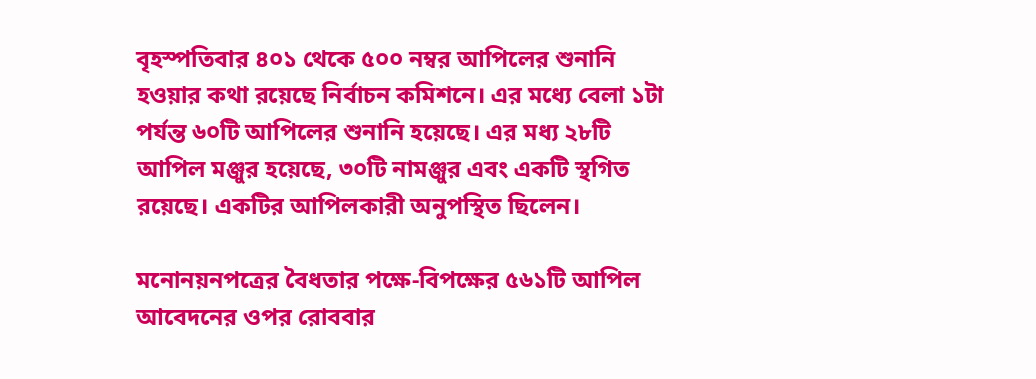বৃহস্পতিবার ৪০১ থেকে ৫০০ নম্বর আপিলের শুনানি হওয়ার কথা রয়েছে নির্বাচন কমিশনে। এর মধ্যে বেলা ১টা পর্যন্ত ৬০টি আপিলের শুনানি হয়েছে। এর মধ্য ২৮টি আপিল মঞ্জুর হয়েছে, ৩০টি নামঞ্জুর এবং একটি স্থগিত রয়েছে। একটির আপিলকারী অনুপস্থিত ছিলেন।

মনোনয়নপত্রের বৈধতার পক্ষে-বিপক্ষের ৫৬১টি আপিল আবেদনের ওপর রোববার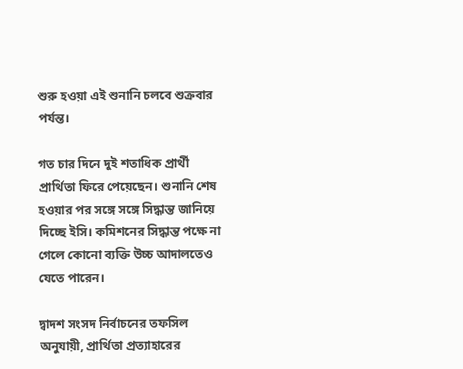শুরু হওয়া এই শুনানি চলবে শুক্রবার পর্যন্ত।

গত চার দিনে দুই শতাধিক প্রার্থী প্রার্থিতা ফিরে পেয়েছেন। শুনানি শেষ হওয়ার পর সঙ্গে সঙ্গে সিদ্ধান্ত জানিয়ে দিচ্ছে ইসি। কমিশনের সিদ্ধান্ত পক্ষে না গেলে কোনো ব্যক্তি উচ্চ আদালতেও যেতে পারেন।

দ্বাদশ সংসদ নির্বাচনের তফসিল অনুযায়ী, প্রার্থিতা প্রত্যাহারের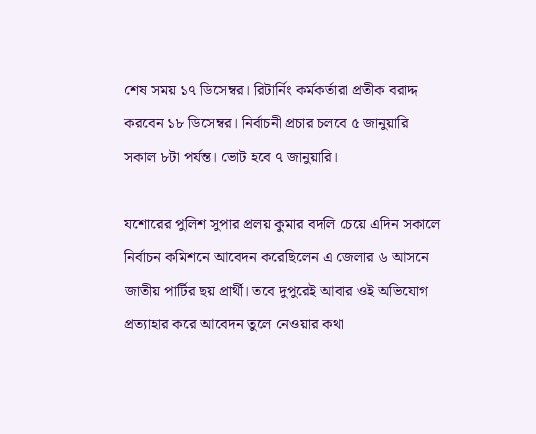শেষ সময় ১৭ ডিসেম্বর। রিটার্নিং কর্মকর্তারা প্রতীক বরাদ্দ করবেন ১৮ ডিসেম্বর। নির্বাচনী প্রচার চলবে ৫ জানুয়ারি সকাল ৮টা পর্যন্ত। ভোট হবে ৭ জানুয়ারি।

যশোরের পুলিশ সুপার প্রলয় কুমার বদলি চেয়ে এদিন সকালে নির্বাচন কমিশনে আবেদন করেছিলেন এ জেলার ৬ আসনে জাতীয় পার্টির ছয় প্রার্থী। তবে দুপুরেই আবার ওই অভিযোগ প্রত্যাহার করে আবেদন তুলে নেওয়ার কথা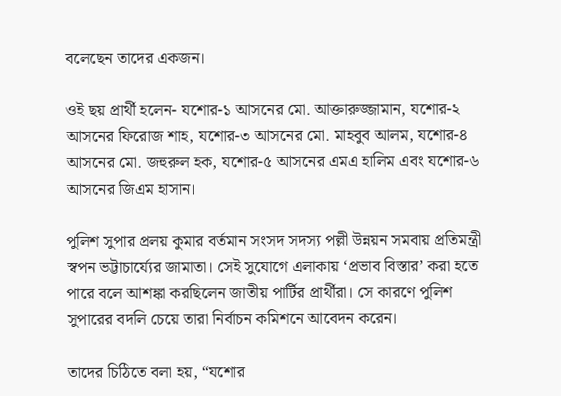বলেছেন তাদের একজন।

ওই ছয় প্রার্থী হলেন- যশোর-১ আসনের মো. আক্তারুজ্জামান, যশোর-২ আসনের ফিরোজ শাহ, যশোর-৩ আসনের মো. মাহবুব আলম, যশোর-৪ আসনের মো. জহুরুল হক, যশোর-৫ আসনের এমএ হালিম এবং যশোর-৬ আসনের জিএম হাসান।

পুলিশ সুপার প্রলয় কুমার বর্তমান সংসদ সদস্য পল্লী উন্নয়ন সমবায় প্রতিমন্ত্রী স্বপন ভট্টাচার্য্যের জামাতা। সেই সুযোগে এলাকায় ‘প্রভাব বিস্তার’ করা হতে পারে বলে আশঙ্কা করছিলেন জাতীয় পার্টির প্রার্থীরা। সে কারণে পুলিশ সুপারের বদলি চেয়ে তারা নির্বাচন কমিশনে আবেদন করেন।

তাদের চিঠিতে বলা হয়, “যশোর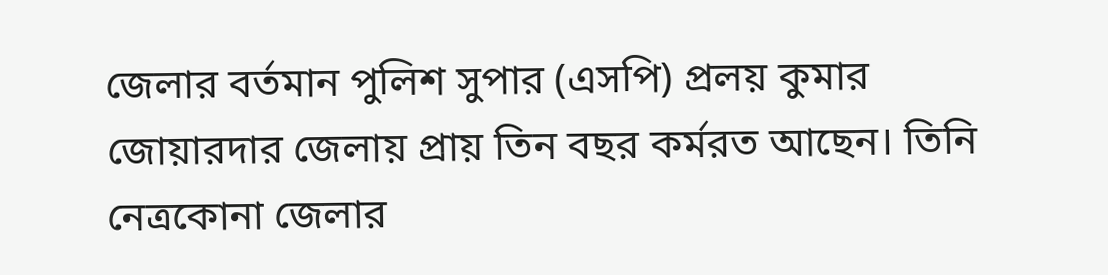জেলার বর্তমান পুলিশ সুপার (এসপি) প্রলয় কুমার জোয়ারদার জেলায় প্রায় তিন বছর কর্মরত আছেন। তিনি নেত্রকোনা জেলার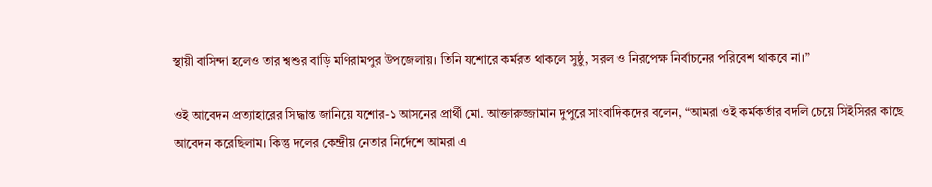স্থায়ী বাসিন্দা হলেও তার শ্বশুর বাড়ি মণিরামপুর উপজেলায়। তিনি যশোরে কর্মরত থাকলে সুষ্ঠু, সরল ও নিরপেক্ষ নির্বাচনের পরিবেশ থাকবে না।”

ওই আবেদন প্রত্যাহারের সিদ্ধান্ত জানিয়ে যশোর-১ আসনের প্রার্থী মো. আক্তারুজ্জামান দুপুরে সাংবাদিকদের বলেন, “আমরা ওই কর্মকর্তার বদলি চেয়ে সিইসিরর কাছে আবেদন করেছিলাম। কিন্তু দলের কেন্দ্রীয় নেতার নির্দেশে আমরা এ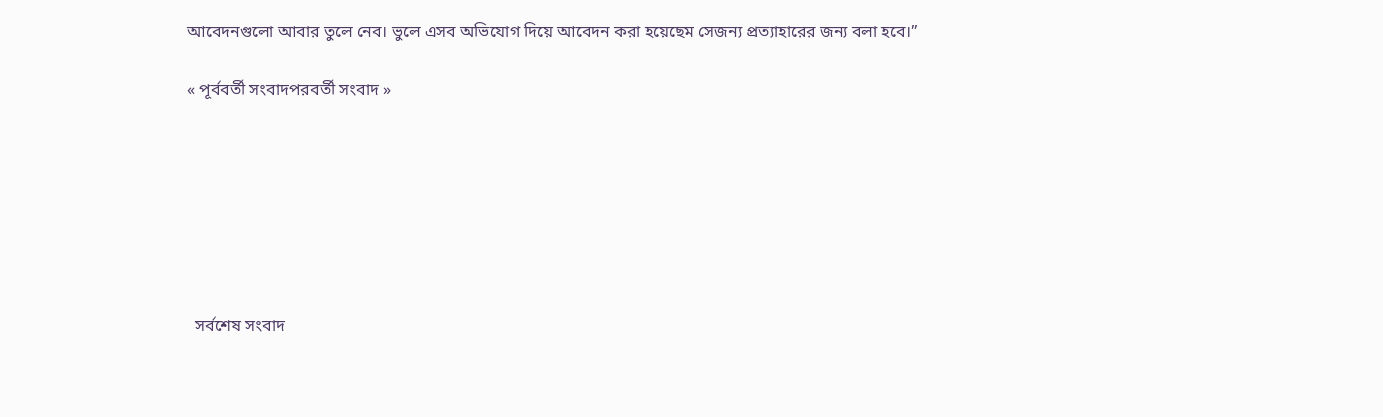আবেদনগুলো আবার তুলে নেব। ভুলে এসব অভিযোগ দিয়ে আবেদন করা হয়েছেম সেজন্য প্রত্যাহারের জন্য বলা হবে।”

« পূর্ববর্তী সংবাদপরবর্তী সংবাদ »







  সর্বশেষ সংবাদ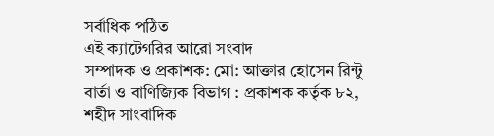সর্বাধিক পঠিত
এই ক্যাটেগরির আরো সংবাদ
সম্পাদক ও প্রকাশক: মো: আক্তার হোসেন রিন্টু
বার্তা ও বাণিজ্যিক বিভাগ : প্রকাশক কর্তৃক ৮২, শহীদ সাংবাদিক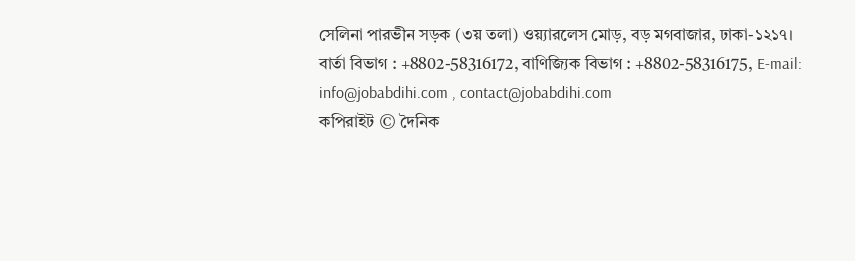সেলিনা পারভীন সড়ক (৩য় তলা) ওয়্যারলেস মোড়, বড় মগবাজার, ঢাকা-১২১৭।
বার্তা বিভাগ : +8802-58316172, বাণিজ্যিক বিভাগ : +8802-58316175, E-mail: info@jobabdihi.com , contact@jobabdihi.com
কপিরাইট © দৈনিক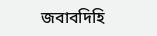জবাবদিহি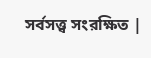সর্বসত্ত্ব সংরক্ষিত |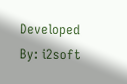Developed By: i2soft